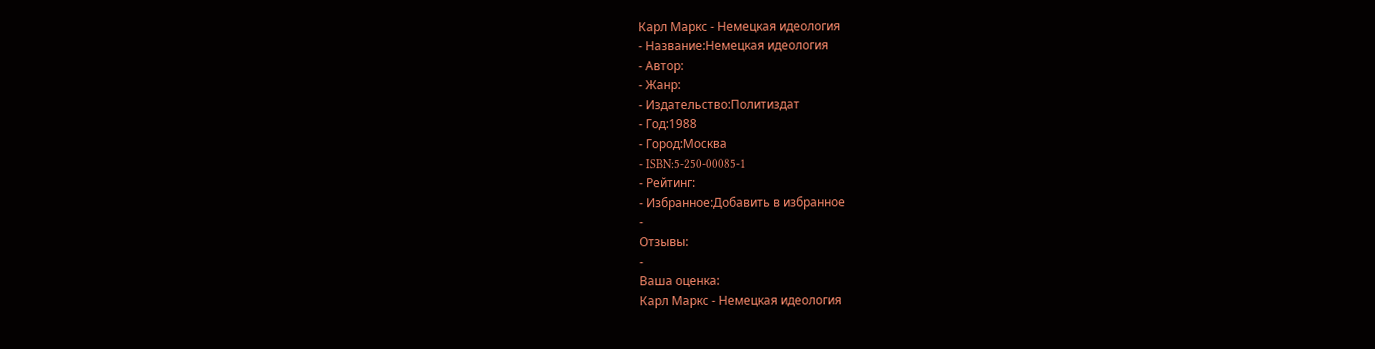Карл Маркс - Немецкая идеология
- Название:Немецкая идеология
- Автор:
- Жанр:
- Издательство:Политиздат
- Год:1988
- Город:Москва
- ISBN:5-250-00085-1
- Рейтинг:
- Избранное:Добавить в избранное
-
Отзывы:
-
Ваша оценка:
Карл Маркс - Немецкая идеология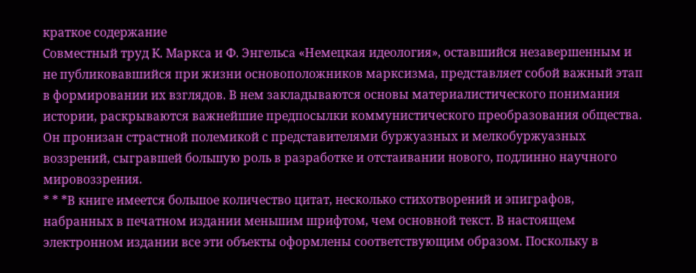краткое содержание
Совместный труд К. Маркса и Ф. Энгельса «Немецкая идеология», оставшийся незавершенным и не публиковавшийся при жизни основоположников марксизма, представляет собой важный этап в формировании их взглядов. В нем закладываются основы материалистического понимания истории, раскрываются важнейшие предпосылки коммунистического преобразования общества. Он пронизан страстной полемикой с представителями буржуазных и мелкобуржуазных воззрений, сыгравшей большую роль в разработке и отстаивании нового, подлинно научного мировоззрения.
* * *В книге имеется большое количество цитат, несколько стихотворений и эпиграфов, набранных в печатном издании меньшим шрифтом, чем основной текст. В настоящем электронном издании все эти объекты оформлены соответствующим образом. Поскольку в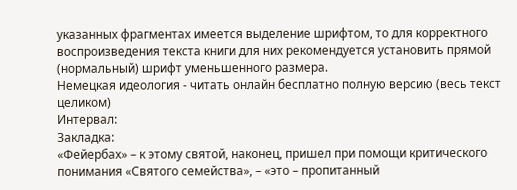указанных фрагментах имеется выделение шрифтом, то для корректного воспроизведения текста книги для них рекомендуется установить прямой (нормальный) шрифт уменьшенного размера.
Немецкая идеология - читать онлайн бесплатно полную версию (весь текст целиком)
Интервал:
Закладка:
«Фейербах» – к этому святой, наконец, пришел при помощи критического понимания «Святого семейства», – «это – пропитанный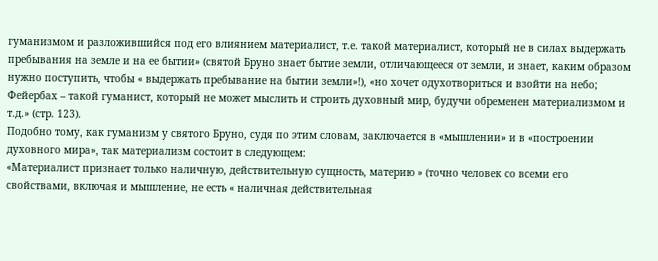гуманизмом и разложившийся под его влиянием материалист, т.е. такой материалист, который не в силах выдержать пребывания на земле и на ее бытии» (святой Бруно знает бытие земли, отличающееся от земли, и знает, каким образом нужно поступить, чтобы « выдержать пребывание на бытии земли»!), «но хочет одухотвориться и взойти на небо; Фейербах – такой гуманист, который не может мыслить и строить духовный мир, будучи обременен материализмом и т.д.» (стр. 123).
Подобно тому, как гуманизм у святого Бруно, судя по этим словам, заключается в «мышлении» и в «построении духовного мира», так материализм состоит в следующем:
«Материалист признает только наличную, действительную сущность, материю » (точно человек со всеми его свойствами, включая и мышление, не есть « наличная действительная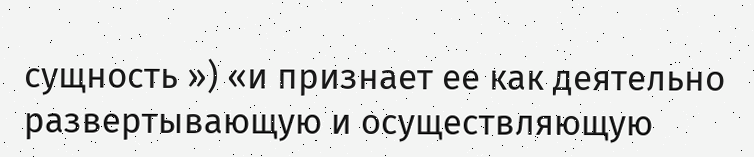сущность ») «и признает ее как деятельно развертывающую и осуществляющую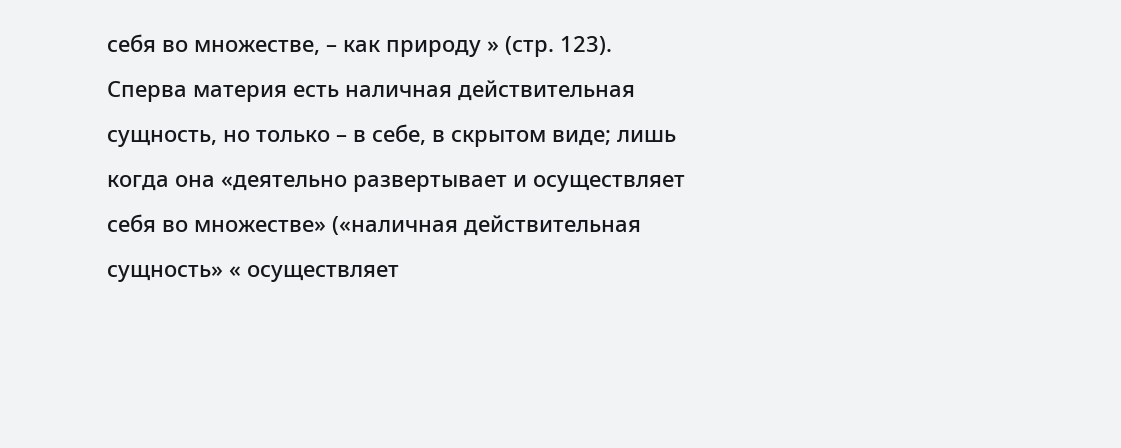себя во множестве, – как природу » (стр. 123).
Сперва материя есть наличная действительная сущность, но только – в себе, в скрытом виде; лишь когда она «деятельно развертывает и осуществляет себя во множестве» («наличная действительная сущность» « осуществляет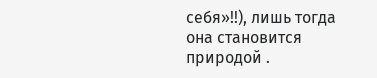себя»!!), лишь тогда она становится природой .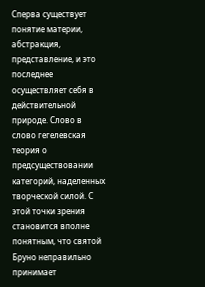Сперва существует понятие материи, абстракция, представление, и это последнее осуществляет себя в действительной природе. Слово в слово гегелевская теория о предсуществовании категорий, наделенных творческой силой. С этой точки зрения становится вполне понятным, что святой Бруно неправильно принимает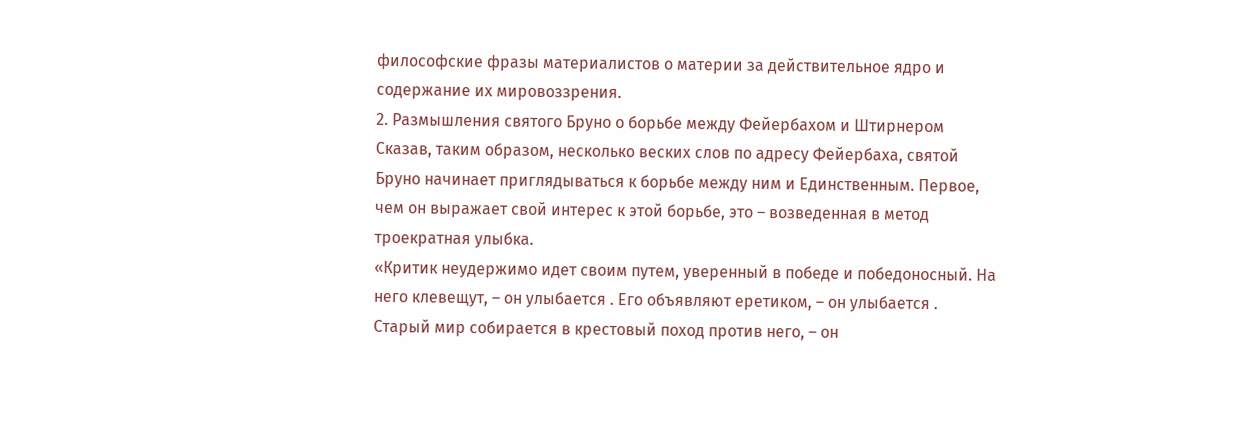философские фразы материалистов о материи за действительное ядро и содержание их мировоззрения.
2. Размышления святого Бруно о борьбе между Фейербахом и Штирнером
Сказав, таким образом, несколько веских слов по адресу Фейербаха, святой Бруно начинает приглядываться к борьбе между ним и Единственным. Первое, чем он выражает свой интерес к этой борьбе, это – возведенная в метод троекратная улыбка.
«Критик неудержимо идет своим путем, уверенный в победе и победоносный. На него клевещут, – он улыбается . Его объявляют еретиком, – он улыбается . Старый мир собирается в крестовый поход против него, – он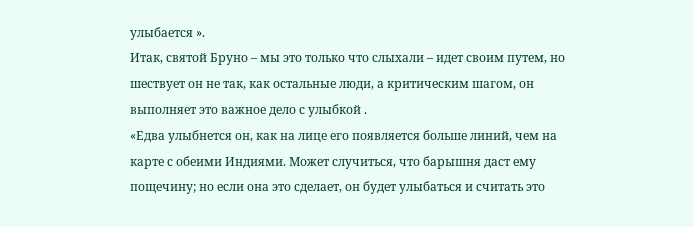улыбается ».
Итак, святой Бруно – мы это только что слыхали – идет своим путем, но шествует он не так, как остальные люди, а критическим шагом, он выполняет это важное дело с улыбкой .
«Едва улыбнется он, как на лице его появляется больше линий, чем на карте с обеими Индиями. Может случиться, что барышня даст ему пощечину; но если она это сделает, он будет улыбаться и считать это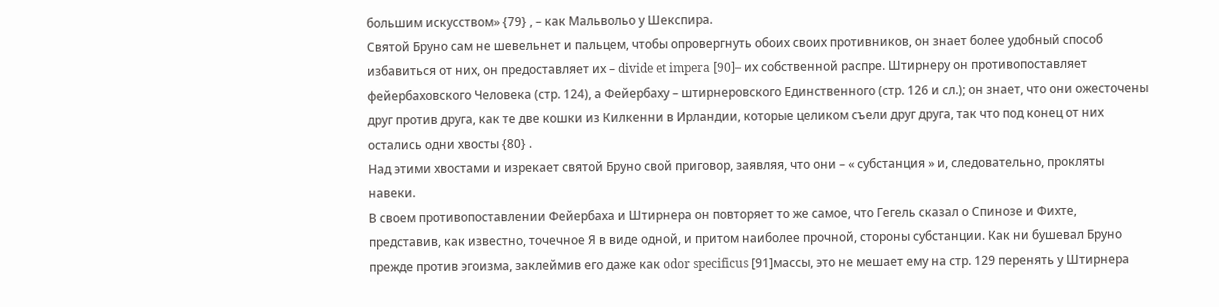большим искусством» {79} , – как Мальвольо у Шекспира.
Святой Бруно сам не шевельнет и пальцем, чтобы опровергнуть обоих своих противников, он знает более удобный способ избавиться от них, он предоставляет их – divide et impera [90]– их собственной распре. Штирнеру он противопоставляет фейербаховского Человека (стр. 124), а Фейербаху – штирнеровского Единственного (стр. 126 и сл.); он знает, что они ожесточены друг против друга, как те две кошки из Килкенни в Ирландии, которые целиком съели друг друга, так что под конец от них остались одни хвосты {80} .
Над этими хвостами и изрекает святой Бруно свой приговор, заявляя, что они – « субстанция » и, следовательно, прокляты навеки.
В своем противопоставлении Фейербаха и Штирнера он повторяет то же самое, что Гегель сказал о Спинозе и Фихте, представив, как известно, точечное Я в виде одной, и притом наиболее прочной, стороны субстанции. Как ни бушевал Бруно прежде против эгоизма, заклеймив его даже как odor specificus [91]массы, это не мешает ему на стр. 129 перенять у Штирнера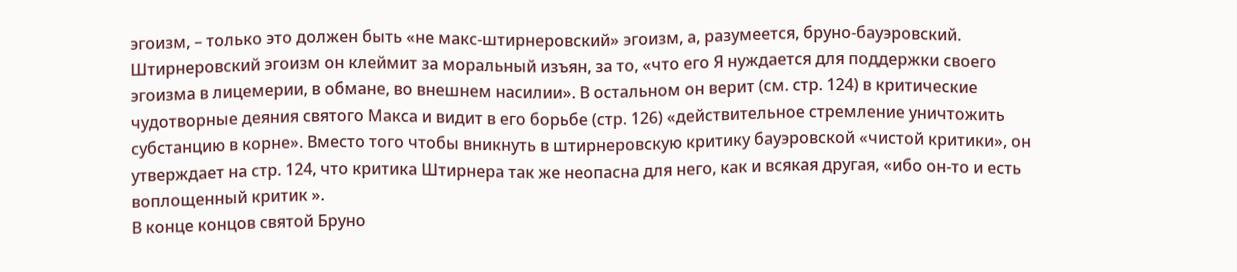эгоизм, – только это должен быть «не макс-штирнеровский» эгоизм, а, разумеется, бруно-бауэровский. Штирнеровский эгоизм он клеймит за моральный изъян, за то, «что его Я нуждается для поддержки своего эгоизма в лицемерии, в обмане, во внешнем насилии». В остальном он верит (см. стр. 124) в критические чудотворные деяния святого Макса и видит в его борьбе (стр. 126) «действительное стремление уничтожить субстанцию в корне». Вместо того чтобы вникнуть в штирнеровскую критику бауэровской «чистой критики», он утверждает на стр. 124, что критика Штирнера так же неопасна для него, как и всякая другая, «ибо он-то и есть воплощенный критик ».
В конце концов святой Бруно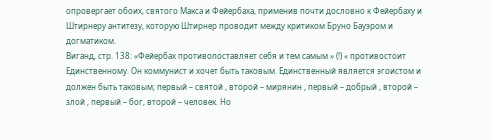опровергает обоих, святого Макса и Фейербаха, применив почти дословно к Фейербаху и Штирнеру антитезу, которую Штирнер проводит между критиком Бруно Бауэром и догматиком.
Виганд, стр. 138: «Фейербах противопоставляет себя и тем самым » (!) « противостоит Единственному. Он коммунист и хочет быть таковым. Единственный является эгоистом и должен быть таковым; первый – святой , второй – мирянин , первый – добрый , второй – злой , первый – бог, второй – человек. Но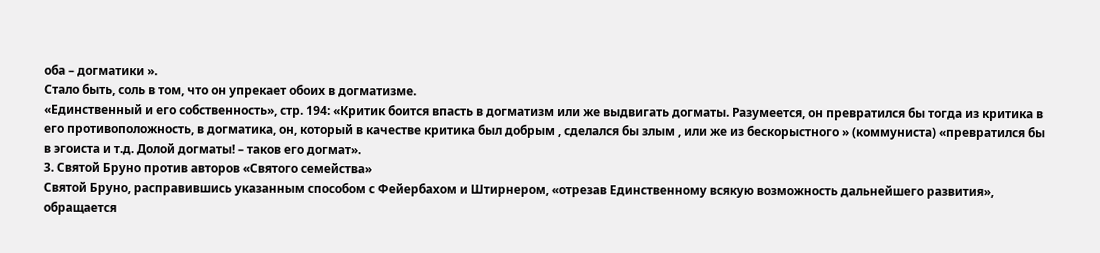оба – догматики ».
Стало быть, соль в том, что он упрекает обоих в догматизме.
«Единственный и его собственность», стр. 194: «Критик боится впасть в догматизм или же выдвигать догматы. Разумеется, он превратился бы тогда из критика в его противоположность, в догматика, он, который в качестве критика был добрым , сделался бы злым , или же из бескорыстного » (коммуниста) «превратился бы в эгоиста и т.д. Долой догматы! – таков его догмат».
3. Святой Бруно против авторов «Святого семейства»
Святой Бруно, расправившись указанным способом с Фейербахом и Штирнером, «отрезав Единственному всякую возможность дальнейшего развития», обращается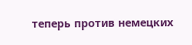теперь против немецких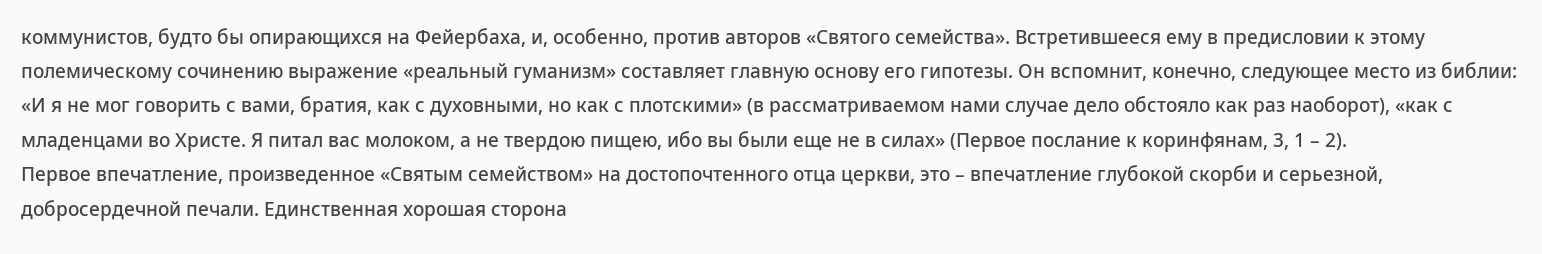коммунистов, будто бы опирающихся на Фейербаха, и, особенно, против авторов «Святого семейства». Встретившееся ему в предисловии к этому полемическому сочинению выражение «реальный гуманизм» составляет главную основу его гипотезы. Он вспомнит, конечно, следующее место из библии:
«И я не мог говорить с вами, братия, как с духовными, но как с плотскими» (в рассматриваемом нами случае дело обстояло как раз наоборот), «как с младенцами во Христе. Я питал вас молоком, а не твердою пищею, ибо вы были еще не в силах» (Первое послание к коринфянам, 3, 1 – 2).
Первое впечатление, произведенное «Святым семейством» на достопочтенного отца церкви, это – впечатление глубокой скорби и серьезной, добросердечной печали. Единственная хорошая сторона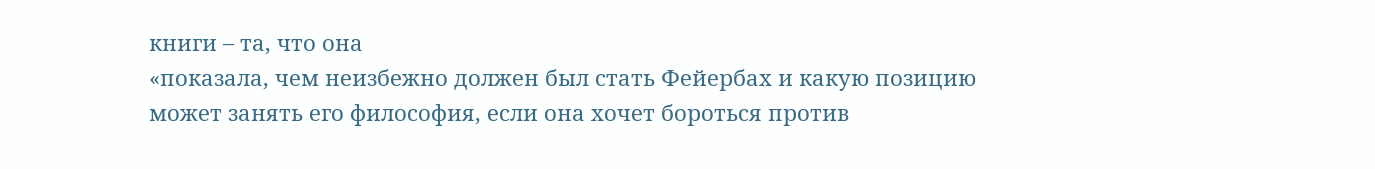книги – та, что она
«показала, чем неизбежно должен был стать Фейербах и какую позицию может занять его философия, если она хочет бороться против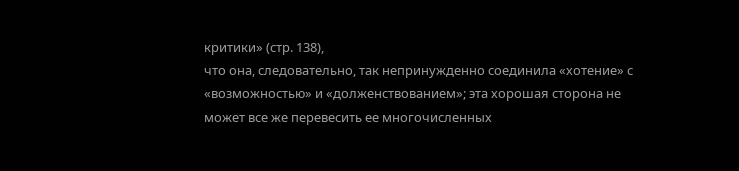критики» (стр. 138),
что она, следовательно, так непринужденно соединила «хотение» с «возможностью» и «долженствованием»; эта хорошая сторона не может все же перевесить ее многочисленных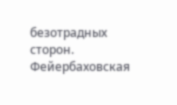безотрадных сторон. Фейербаховская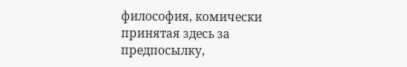философия, комически принятая здесь за предпосылку,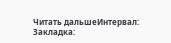Читать дальшеИнтервал:
Закладка: